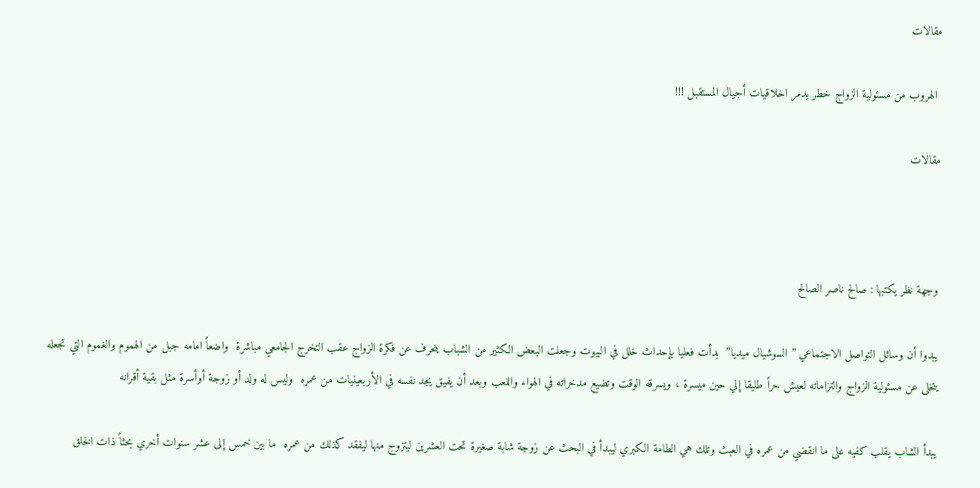مقالات

 الهروب من مسئولية الزواج خطر يدمر اخلاقيات أجيال المستقبل !!!

مقالات



وجهة نظر يكتبها : صالح ناصر الصالح

يبدوا أن وسائل التواصل الاجتماعي ” السوشيال ميديا”  بدأت فعليا بإحداث خلل في البيوت وجعلت البعض الكثير من الشباب ينحرف عن فكرة الزواج عقب التخرج الجامعي مباشرة  واضعاً امامه جبل من الهموم والغموم التي تجعله يتخلى عن مسئولية الزواج والتزاماته لعيش حراً طليقا إلي حين ميسرة ، ويسرقه الوقت وتضيع مدخراته في الهواء واللعب وبعد أن يفيق يجد نفسه في الأربعينيات من عمره  وليس له ولد أو زوجة أوأسرة مثل بقية أقرانه

يبدأ الشاب يقلب كفيه على ما انقضي من عمره في العبث وتلك هي الطامة الكبري ليبدأ في البحث عن زوجة شابة صغيرة تحت العشرين ليتزوج منها ليفقد كذلك من عمره  ما بين خمس إلى عشر سنوات أخري بحثاً ذات الخلق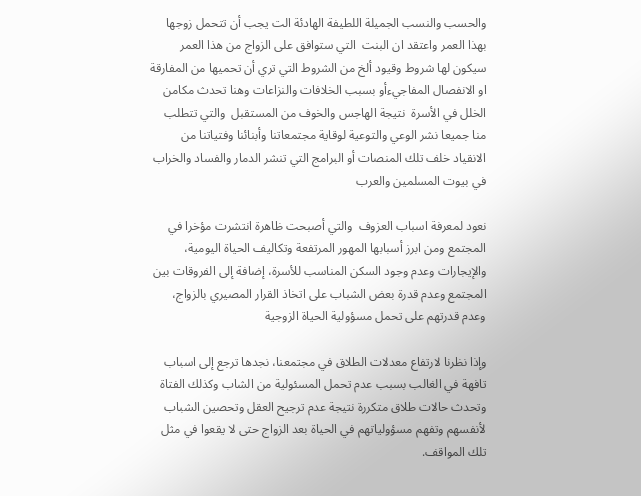والحسب والنسب الجميلة اللطيفة الهادئة الت يجب أن تتحمل زوجها بهذا العمر واعتقد ان البنت  التي ستوافق على الزواج من هذا العمر سيكون لها شروط وقيود ألخ من الشروط التي تري أن تحميها من المفارقة او الانفصال المفاجيءأو بسبب الخلافات والنزاعات وهنا تحدث مكامن الخلل في الأسرة  نتيجة الهاجس والخوف من المستقبل  والتي تتطلب منا جميعا نشر الوعي والتوعية لوقاية مجتمعاتنا وأبنائنا وفتياتنا من الانقياد خلف تلك المنصات أو البرامج التي تنشر الدمار والفساد والخراب في بيوت المسلمين والعرب

نعود لمعرفة اسباب العزوف  والتي أصبحت ظاهرة انتشرت مؤخرا في المجتمع ومن ابرز أسبابها المهور المرتفعة وتكاليف الحياة اليومية، والإيجارات وعدم وجود السكن المناسب للأسرة، إضافة إلى الفروقات بين المجتمع وعدم قدرة بعض الشباب على اتخاذ القرار المصيري بالزواج، وعدم قدرتهم على تحمل مسؤولية الحياة الزوجية

وإذا نظرنا لارتفاع معدلات الطلاق في مجتمعنا، نجدها ترجع إلى اسباب تافهة في الغالب بسبب عدم تحمل المسئولية من الشاب وكذلك الفتاة وتحدث حالات طلاق متكررة نتيجة عدم ترجيح العقل وتحصين الشباب لأنفسهم وتفهم مسؤولياتهم في الحياة بعد الزواج حتى لا يقعوا في مثل تلك المواقف.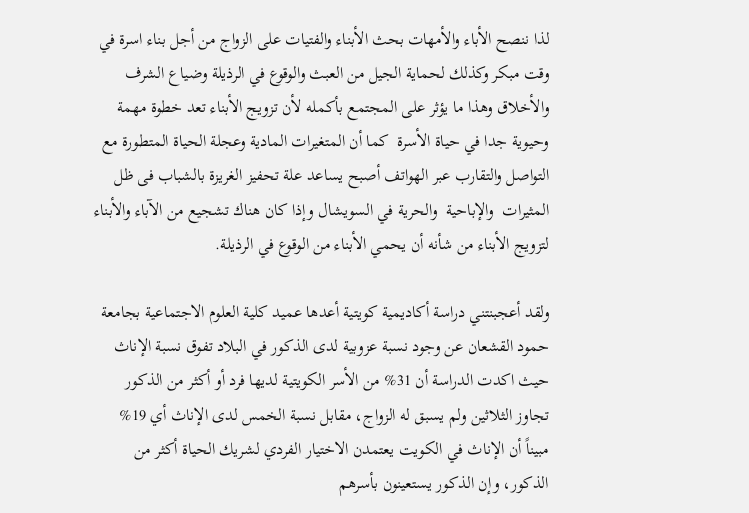لذا ننصح الأباء والأمهات بحث الأبناء والفتيات على الزواج من أجل بناء اسرة في وقت مبكر وكذلك لحماية الجيل من العبث والوقوع في الرذيلة وضياع الشرف والأخلاق وهذا ما يؤثر على المجتمع بأكمله لأن تزويج الأبناء تعد خطوة مهمة وحيوية جدا في حياة الأسرة  كما أن المتغيرات المادية وعجلة الحياة المتطورة مع التواصل والتقارب عبر الهواتف أصبح يساعد علة تحفيز الغريزة بالشباب فى ظل المثيرات  والإباحية  والحرية في السويشال وإذا كان هناك تشجيع من الآباء والأبناء لتزويج الأبناء من شأنه أن يحمي الأبناء من الوقوع في الرذيلة.

ولقد أعجبنتني دراسة أكاديمية كويتية أعدها عميد كلية العلوم الاجتماعية بجامعة حمود القشعان عن وجود نسبة عزوبية لدى الذكور في البلاد تفوق نسبة الإناث حيث اكدت الدراسة أن 31% من الأسر الكويتية لديها فرد أو أكثر من الذكور تجاوز الثلاثين ولم يسبق له الزواج، مقابل نسبة الخمس لدى الإناث أي 19% مبيناً أن الإناث في الكويت يعتمدن الاختيار الفردي لشريك الحياة أكثر من الذكور، وإن الذكور يستعينون بأسرهم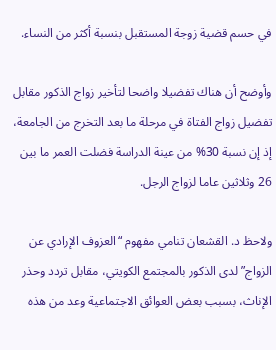في حسم قضية زوجة المستقبل بنسبة أكثر من النساء.

وأوضح أن هناك تفضيلا واضحا لتأخير زواج الذكور مقابل تفضيل زواج الفتاة في مرحلة ما بعد التخرج من الجامعة، إذ إن نسبة 30% من عينة الدراسة فضلت العمر ما بين 26 وثلاثين عاما لزواج الرجل.

ولاحظ د. القشعان تنامي مفهوم “العزوف الإرادي عن الزواج” لدى الذكور بالمجتمع الكويتي، مقابل تردد وحذر الإناث، بسبب بعض العوائق الاجتماعية وعد من هذه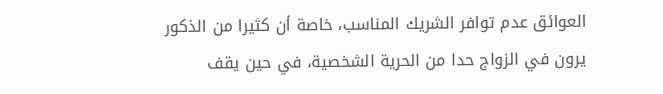العوائق عدم توافر الشريك المناسب، خاصة أن كثيرا من الذكور يرون في الزواج حدا من الحرية الشخصية، في حين يقف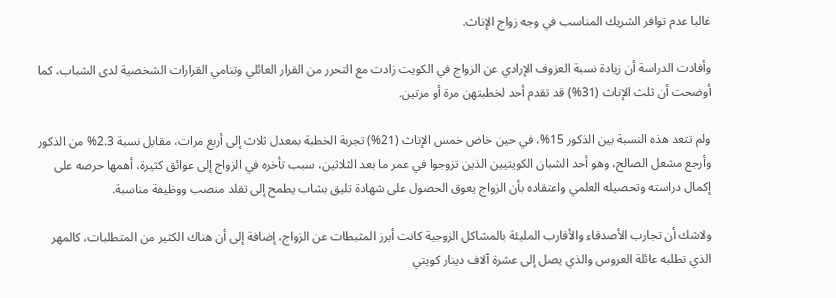غالبا عدم توافر الشريك المناسب في وجه زواج الإناث.

وأفادت الدراسة أن زيادة نسبة العزوف الإرادي عن الزواج في الكويت زادت مع التحرر من القرار العائلي وتنامي القرارات الشخصية لدى الشباب، كما أوضحت أن ثلث الإناث (31%) قد تقدم أحد لخطبتهن مرة أو مرتين.

ولم تتعد هذه النسبة بين الذكور 15%، في حين خاض خمس الإناث (21%) تجربة الخطبة بمعدل ثلاث إلى أربع مرات، مقابل نسبة 2.3% من الذكور وأرجع مشعل الصالح، وهو أحد الشبان الكويتيين الذين تزوجوا في عمر ما بعد الثلاثين، سبب تأخره في الزواج إلى عوائق كثيرة، أهمها حرصه على إكمال دراسته وتحصيله العلمي واعتقاده بأن الزواج يعوق الحصول على شهادة تليق بشاب يطمح إلى تقلد منصب ووظيفة مناسبة.

ولاشك أن تجارب الأصدقاء والأقارب المليئة بالمشاكل الزوجية كانت أبرز المثبطات عن الزواج، إضافة إلى أن هناك الكثير من المتطلبات، كالمهر الذي تطلبه عائلة العروس والذي يصل إلى عشرة آلاف دينار كويتي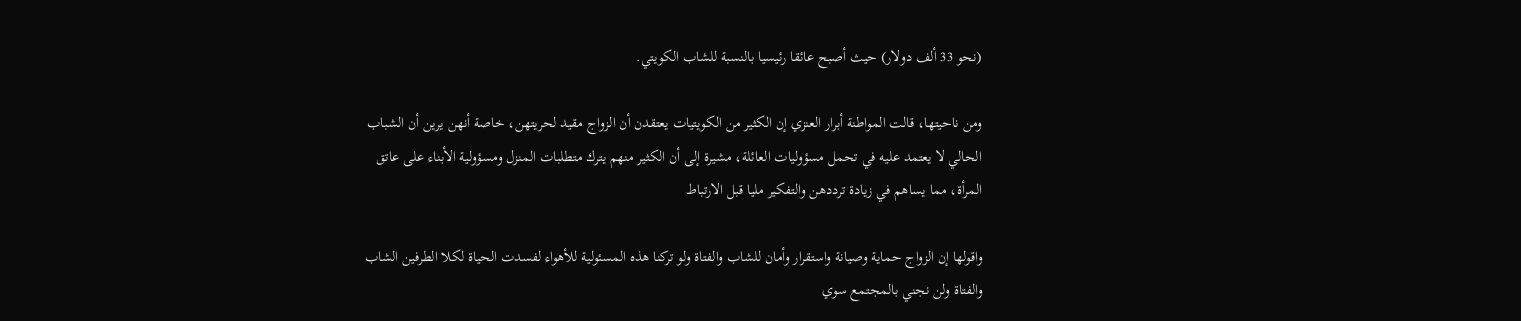(نحو 33 ألف دولار) حيث أصبح عائقا رئيسيا بالنسبة للشاب الكويتي.

ومن ناحيتها، قالت المواطنة أبرار العنزي إن الكثير من الكويتيات يعتقدن أن الزواج مقيد لحريتهن، خاصة أنهن يرين أن الشباب الحالي لا يعتمد عليه في تحمل مسؤوليات العائلة، مشيرة إلى أن الكثير منهم يترك متطلبات المنزل ومسؤولية الأبناء على عاتق المرأة، مما يساهم في زيادة ترددهن والتفكير مليا قبل الارتباط

واقولها إن الزواج حماية وصيانة واستقرار وأمان للشاب والفتاة ولو تركنا هذه المسئولية للأهواء لفسدت الحياة لكلا الطرفين الشاب والفتاة ولن نجني بالمجتمع سوي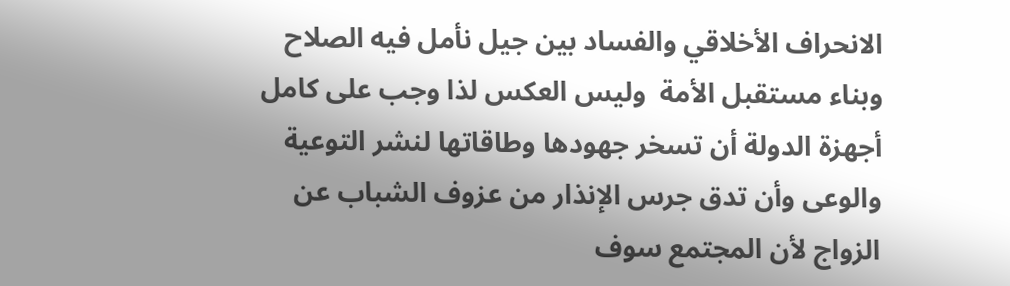الانحراف الأخلاقي والفساد بين جيل نأمل فيه الصلاح وبناء مستقبل الأمة  وليس العكس لذا وجب على كامل أجهزة الدولة أن تسخر جهودها وطاقاتها لنشر التوعية والوعى وأن تدق جرس الإنذار من عزوف الشباب عن الزواج لأن المجتمع سوف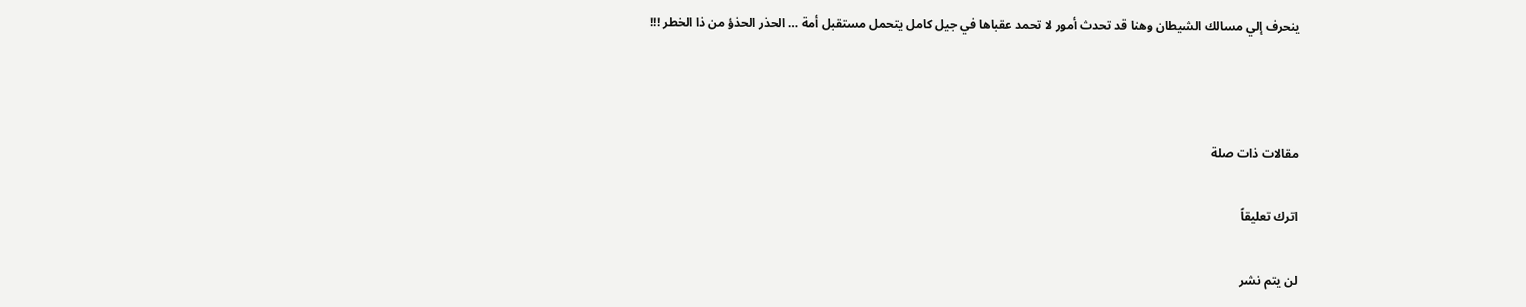ينحرف إلي مسالك الشيطان وهنا قد تحدث أمور لا تحمد عقباها في جيل كامل يتحمل مستقبل أمة … الحذر الحذؤ من ذا الخطر !!!



مقالات ذات صلة

اترك تعليقاً

لن يتم نشر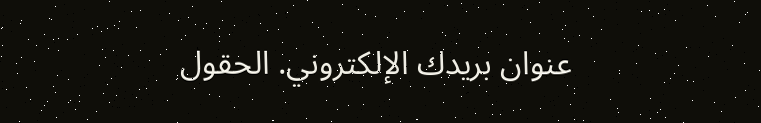عنوان بريدك الإلكتروني. الحقول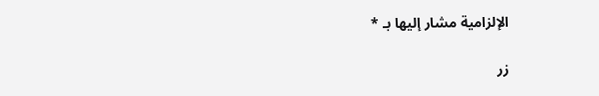الإلزامية مشار إليها بـ *

زر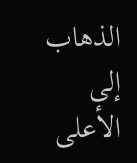الذهاب إلى الأعلى